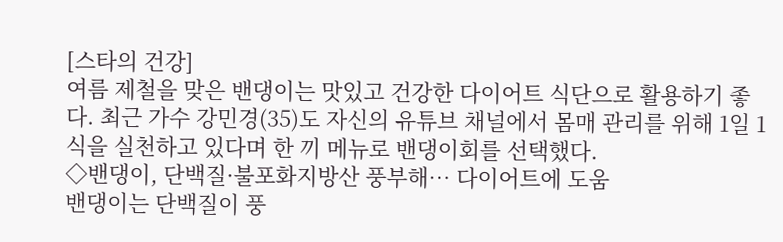[스타의 건강]
여름 제철을 맞은 밴댕이는 맛있고 건강한 다이어트 식단으로 활용하기 좋다. 최근 가수 강민경(35)도 자신의 유튜브 채널에서 몸매 관리를 위해 1일 1식을 실천하고 있다며 한 끼 메뉴로 밴댕이회를 선택했다.
◇밴댕이, 단백질·불포화지방산 풍부해… 다이어트에 도움
밴댕이는 단백질이 풍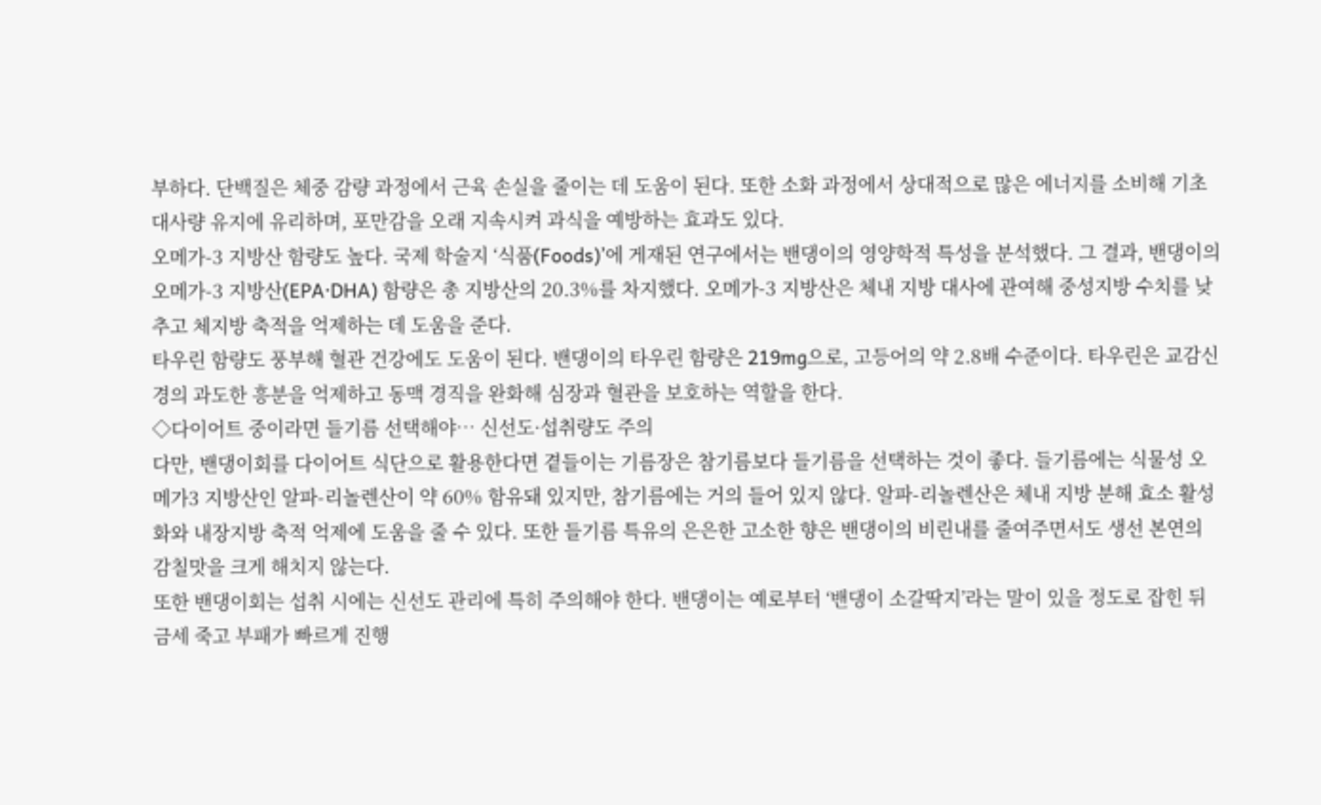부하다. 단백질은 체중 감량 과정에서 근육 손실을 줄이는 데 도움이 된다. 또한 소화 과정에서 상대적으로 많은 에너지를 소비해 기초대사량 유지에 유리하며, 포만감을 오래 지속시켜 과식을 예방하는 효과도 있다.
오메가-3 지방산 함량도 높다. 국제 학술지 ‘식품(Foods)’에 게재된 연구에서는 밴댕이의 영양학적 특성을 분석했다. 그 결과, 밴댕이의 오메가-3 지방산(EPA·DHA) 함량은 총 지방산의 20.3%를 차지했다. 오메가-3 지방산은 체내 지방 대사에 관여해 중성지방 수치를 낮추고 체지방 축적을 억제하는 데 도움을 준다.
타우린 함량도 풍부해 혈관 건강에도 도움이 된다. 밴댕이의 타우린 함량은 219mg으로, 고등어의 약 2.8배 수준이다. 타우린은 교감신경의 과도한 흥분을 억제하고 동맥 경직을 완화해 심장과 혈관을 보호하는 역할을 한다.
◇다이어트 중이라면 들기름 선택해야… 신선도·섭취량도 주의
다만, 밴댕이회를 다이어트 식단으로 활용한다면 곁들이는 기름장은 참기름보다 들기름을 선택하는 것이 좋다. 들기름에는 식물성 오메가3 지방산인 알파-리놀렌산이 약 60% 함유돼 있지만, 참기름에는 거의 들어 있지 않다. 알파-리놀렌산은 체내 지방 분해 효소 활성화와 내장지방 축적 억제에 도움을 줄 수 있다. 또한 들기름 특유의 은은한 고소한 향은 밴댕이의 비린내를 줄여주면서도 생선 본연의 감칠맛을 크게 해치지 않는다.
또한 밴댕이회는 섭취 시에는 신선도 관리에 특히 주의해야 한다. 밴댕이는 예로부터 ‘밴댕이 소갈딱지’라는 말이 있을 정도로 잡힌 뒤 금세 죽고 부패가 빠르게 진행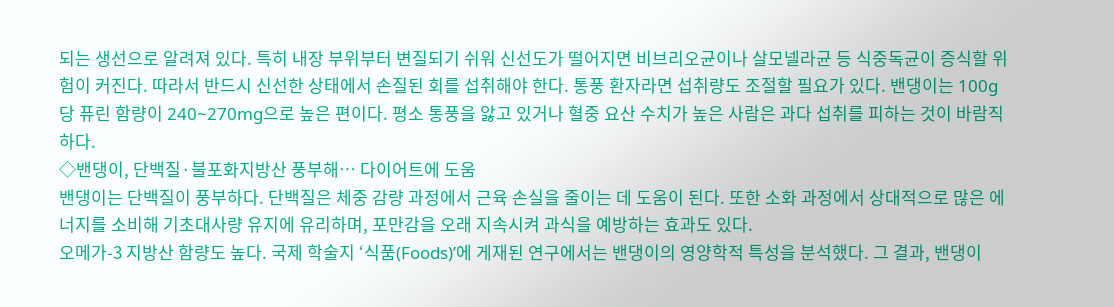되는 생선으로 알려져 있다. 특히 내장 부위부터 변질되기 쉬워 신선도가 떨어지면 비브리오균이나 살모넬라균 등 식중독균이 증식할 위험이 커진다. 따라서 반드시 신선한 상태에서 손질된 회를 섭취해야 한다. 통풍 환자라면 섭취량도 조절할 필요가 있다. 밴댕이는 100g당 퓨린 함량이 240~270mg으로 높은 편이다. 평소 통풍을 앓고 있거나 혈중 요산 수치가 높은 사람은 과다 섭취를 피하는 것이 바람직하다.
◇밴댕이, 단백질·불포화지방산 풍부해… 다이어트에 도움
밴댕이는 단백질이 풍부하다. 단백질은 체중 감량 과정에서 근육 손실을 줄이는 데 도움이 된다. 또한 소화 과정에서 상대적으로 많은 에너지를 소비해 기초대사량 유지에 유리하며, 포만감을 오래 지속시켜 과식을 예방하는 효과도 있다.
오메가-3 지방산 함량도 높다. 국제 학술지 ‘식품(Foods)’에 게재된 연구에서는 밴댕이의 영양학적 특성을 분석했다. 그 결과, 밴댕이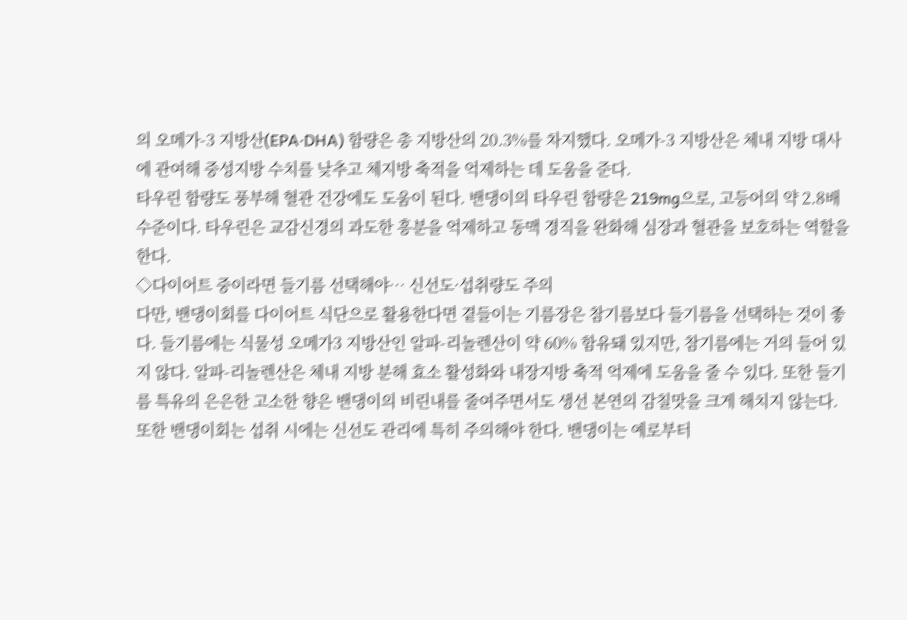의 오메가-3 지방산(EPA·DHA) 함량은 총 지방산의 20.3%를 차지했다. 오메가-3 지방산은 체내 지방 대사에 관여해 중성지방 수치를 낮추고 체지방 축적을 억제하는 데 도움을 준다.
타우린 함량도 풍부해 혈관 건강에도 도움이 된다. 밴댕이의 타우린 함량은 219mg으로, 고등어의 약 2.8배 수준이다. 타우린은 교감신경의 과도한 흥분을 억제하고 동맥 경직을 완화해 심장과 혈관을 보호하는 역할을 한다.
◇다이어트 중이라면 들기름 선택해야… 신선도·섭취량도 주의
다만, 밴댕이회를 다이어트 식단으로 활용한다면 곁들이는 기름장은 참기름보다 들기름을 선택하는 것이 좋다. 들기름에는 식물성 오메가3 지방산인 알파-리놀렌산이 약 60% 함유돼 있지만, 참기름에는 거의 들어 있지 않다. 알파-리놀렌산은 체내 지방 분해 효소 활성화와 내장지방 축적 억제에 도움을 줄 수 있다. 또한 들기름 특유의 은은한 고소한 향은 밴댕이의 비린내를 줄여주면서도 생선 본연의 감칠맛을 크게 해치지 않는다.
또한 밴댕이회는 섭취 시에는 신선도 관리에 특히 주의해야 한다. 밴댕이는 예로부터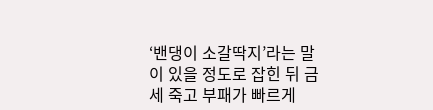‘밴댕이 소갈딱지’라는 말이 있을 정도로 잡힌 뒤 금세 죽고 부패가 빠르게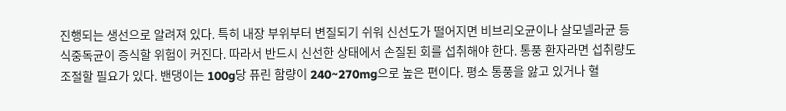진행되는 생선으로 알려져 있다. 특히 내장 부위부터 변질되기 쉬워 신선도가 떨어지면 비브리오균이나 살모넬라균 등 식중독균이 증식할 위험이 커진다. 따라서 반드시 신선한 상태에서 손질된 회를 섭취해야 한다. 통풍 환자라면 섭취량도 조절할 필요가 있다. 밴댕이는 100g당 퓨린 함량이 240~270mg으로 높은 편이다. 평소 통풍을 앓고 있거나 혈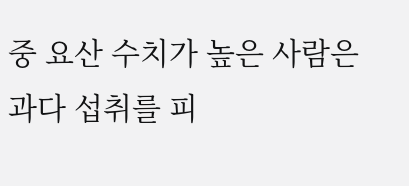중 요산 수치가 높은 사람은 과다 섭취를 피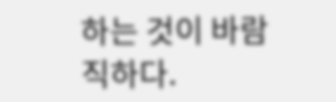하는 것이 바람직하다.